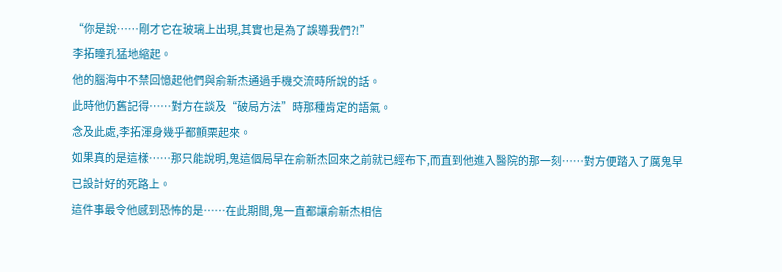“你是說……剛才它在玻璃上出現,其實也是為了誤導我們?!”
李拓瞳孔猛地縮起。
他的腦海中不禁回憶起他們與俞新杰通過手機交流時所說的話。
此時他仍舊記得……對方在談及“破局方法”時那種肯定的語氣。
念及此處,李拓渾身幾乎都顫栗起來。
如果真的是這樣……那只能說明,鬼這個局早在俞新杰回來之前就已經布下,而直到他進入醫院的那一刻……對方便踏入了厲鬼早已設計好的死路上。
這件事最令他感到恐怖的是……在此期間,鬼一直都讓俞新杰相信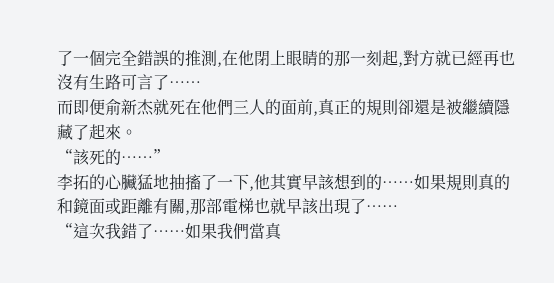了一個完全錯誤的推測,在他閉上眼睛的那一刻起,對方就已經再也沒有生路可言了……
而即便俞新杰就死在他們三人的面前,真正的規則卻還是被繼續隱藏了起來。
“該死的……”
李拓的心臟猛地抽搐了一下,他其實早該想到的……如果規則真的和鏡面或距離有關,那部電梯也就早該出現了……
“這次我錯了……如果我們當真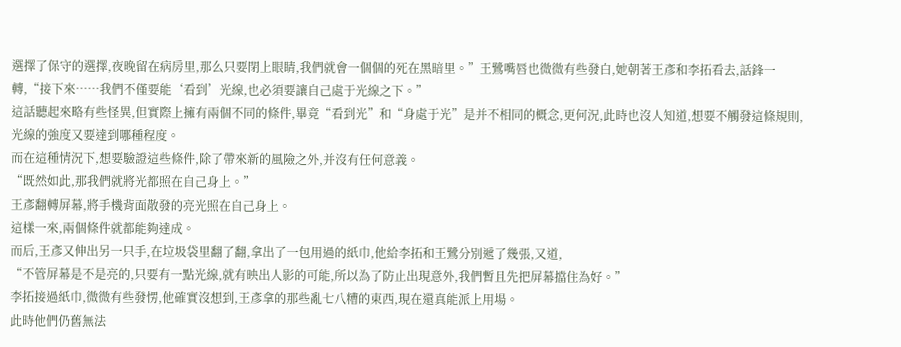選擇了保守的選擇,夜晚留在病房里,那么只要閉上眼睛,我們就會一個個的死在黑暗里。”王鷺嘴唇也微微有些發白,她朝著王彥和李拓看去,話鋒一轉,“接下來……我們不僅要能‘看到’光線,也必須要讓自己處于光線之下。”
這話聽起來略有些怪異,但實際上擁有兩個不同的條件,畢竟“看到光”和“身處于光”是并不相同的概念,更何況,此時也沒人知道,想要不觸發這條規則,光線的強度又要達到哪種程度。
而在這種情況下,想要驗證這些條件,除了帶來新的風險之外,并沒有任何意義。
“既然如此,那我們就將光都照在自己身上。”
王彥翻轉屏幕,將手機背面散發的亮光照在自己身上。
這樣一來,兩個條件就都能夠達成。
而后,王彥又伸出另一只手,在垃圾袋里翻了翻,拿出了一包用過的紙巾,他給李拓和王鷺分別遞了幾張,又道,
“不管屏幕是不是亮的,只要有一點光線,就有映出人影的可能,所以為了防止出現意外,我們暫且先把屏幕擋住為好。”
李拓接過紙巾,微微有些發愣,他確實沒想到,王彥拿的那些亂七八糟的東西,現在還真能派上用場。
此時他們仍舊無法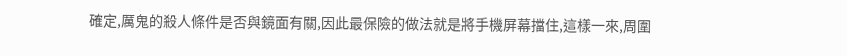確定,厲鬼的殺人條件是否與鏡面有關,因此最保險的做法就是將手機屏幕擋住,這樣一來,周圍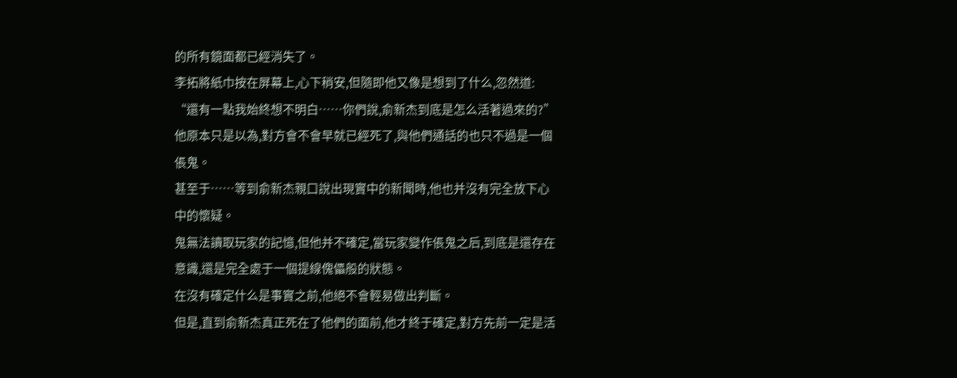的所有鏡面都已經消失了。
李拓將紙巾按在屏幕上,心下稍安,但隨即他又像是想到了什么,忽然道:
“還有一點我始終想不明白……你們說,俞新杰到底是怎么活著過來的?”
他原本只是以為,對方會不會早就已經死了,與他們通話的也只不過是一個倀鬼。
甚至于……等到俞新杰親口說出現實中的新聞時,他也并沒有完全放下心中的懷疑。
鬼無法讀取玩家的記憶,但他并不確定,當玩家變作倀鬼之后,到底是還存在意識,還是完全處于一個提線傀儡般的狀態。
在沒有確定什么是事實之前,他絕不會輕易做出判斷。
但是,直到俞新杰真正死在了他們的面前,他才終于確定,對方先前一定是活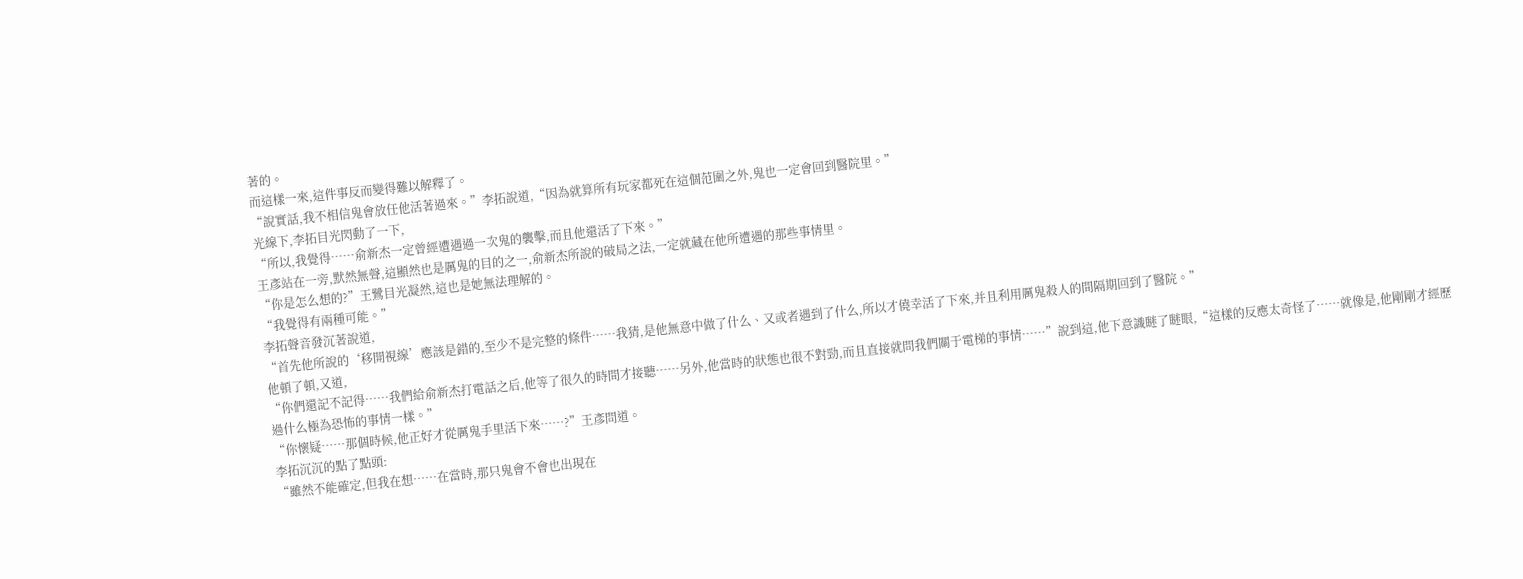著的。
而這樣一來,這件事反而變得難以解釋了。
“說實話,我不相信鬼會放任他活著過來。”李拓說道,“因為就算所有玩家都死在這個范圍之外,鬼也一定會回到醫院里。”
光線下,李拓目光閃動了一下,
“所以,我覺得……俞新杰一定曾經遭遇過一次鬼的襲擊,而且他還活了下來。”
王彥站在一旁,默然無聲,這顯然也是厲鬼的目的之一,俞新杰所說的破局之法,一定就藏在他所遭遇的那些事情里。
“你是怎么想的?”王鷺目光凝然,這也是她無法理解的。
“我覺得有兩種可能。”
李拓聲音發沉著說道,
“首先他所說的‘移開視線’應該是錯的,至少不是完整的條件……我猜,是他無意中做了什么、又或者遇到了什么,所以才僥幸活了下來,并且利用厲鬼殺人的間隔期回到了醫院。”
他頓了頓,又道,
“你們還記不記得……我們給俞新杰打電話之后,他等了很久的時間才接聽……另外,他當時的狀態也很不對勁,而且直接就問我們關于電梯的事情……”說到這,他下意識瞇了瞇眼,“這樣的反應太奇怪了……就像是,他剛剛才經歷過什么極為恐怖的事情一樣。”
“你懷疑……那個時候,他正好才從厲鬼手里活下來……?”王彥問道。
李拓沉沉的點了點頭:
“雖然不能確定,但我在想……在當時,那只鬼會不會也出現在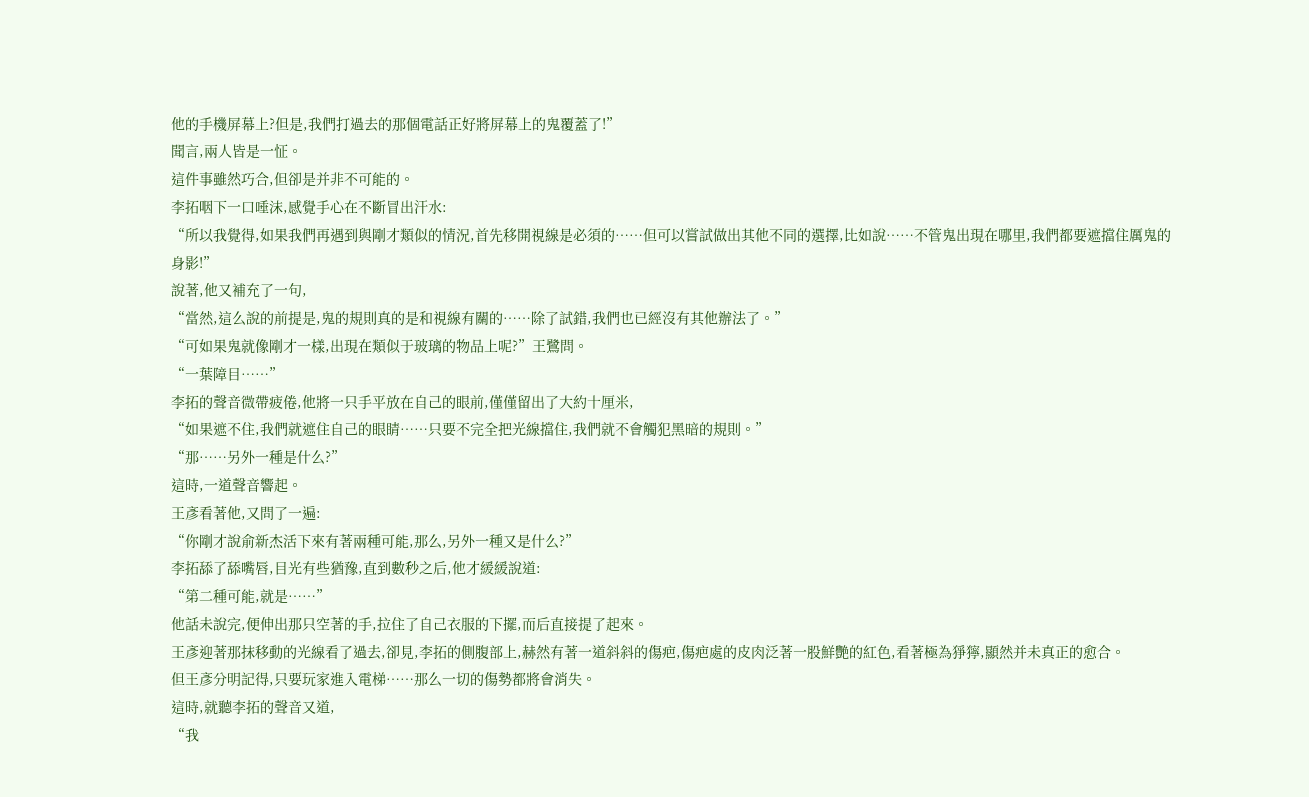他的手機屏幕上?但是,我們打過去的那個電話正好將屏幕上的鬼覆蓋了!”
聞言,兩人皆是一怔。
這件事雖然巧合,但卻是并非不可能的。
李拓咽下一口唾沫,感覺手心在不斷冒出汗水:
“所以我覺得,如果我們再遇到與剛才類似的情況,首先移開視線是必須的……但可以嘗試做出其他不同的選擇,比如說……不管鬼出現在哪里,我們都要遮擋住厲鬼的身影!”
說著,他又補充了一句,
“當然,這么說的前提是,鬼的規則真的是和視線有關的……除了試錯,我們也已經沒有其他辦法了。”
“可如果鬼就像剛才一樣,出現在類似于玻璃的物品上呢?”王鷺問。
“一葉障目……”
李拓的聲音微帶疲倦,他將一只手平放在自己的眼前,僅僅留出了大約十厘米,
“如果遮不住,我們就遮住自己的眼睛……只要不完全把光線擋住,我們就不會觸犯黑暗的規則。”
“那……另外一種是什么?”
這時,一道聲音響起。
王彥看著他,又問了一遍:
“你剛才說俞新杰活下來有著兩種可能,那么,另外一種又是什么?”
李拓舔了舔嘴唇,目光有些猶豫,直到數秒之后,他才緩緩說道:
“第二種可能,就是……”
他話未說完,便伸出那只空著的手,拉住了自己衣服的下擺,而后直接提了起來。
王彥迎著那抹移動的光線看了過去,卻見,李拓的側腹部上,赫然有著一道斜斜的傷疤,傷疤處的皮肉泛著一股鮮艷的紅色,看著極為猙獰,顯然并未真正的愈合。
但王彥分明記得,只要玩家進入電梯……那么一切的傷勢都將會消失。
這時,就聽李拓的聲音又道,
“我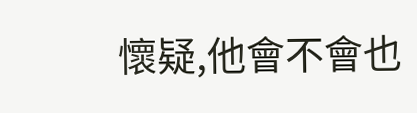懷疑,他會不會也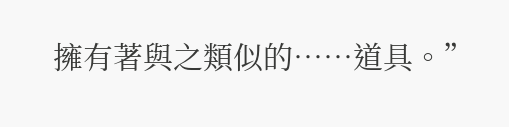擁有著與之類似的……道具。”